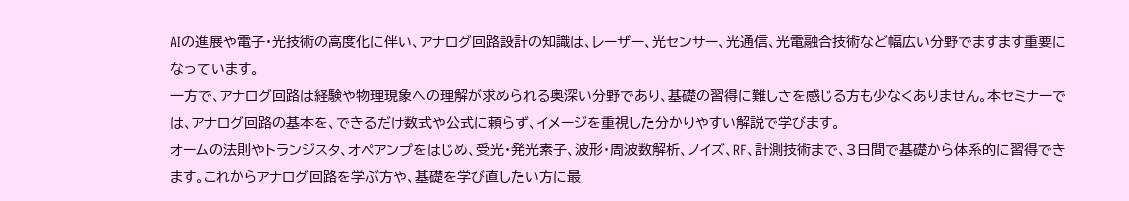AIの進展や電子・光技術の高度化に伴い、アナログ回路設計の知識は、レーザー、光センサー、光通信、光電融合技術など幅広い分野でますます重要になっています。
一方で、アナログ回路は経験や物理現象への理解が求められる奥深い分野であり、基礎の習得に難しさを感じる方も少なくありません。本セミナーでは、アナログ回路の基本を、できるだけ数式や公式に頼らず、イメージを重視した分かりやすい解説で学びます。
オームの法則やトランジスタ、オペアンプをはじめ、受光・発光素子、波形・周波数解析、ノイズ、RF、計測技術まで、3日間で基礎から体系的に習得できます。これからアナログ回路を学ぶ方や、基礎を学び直したい方に最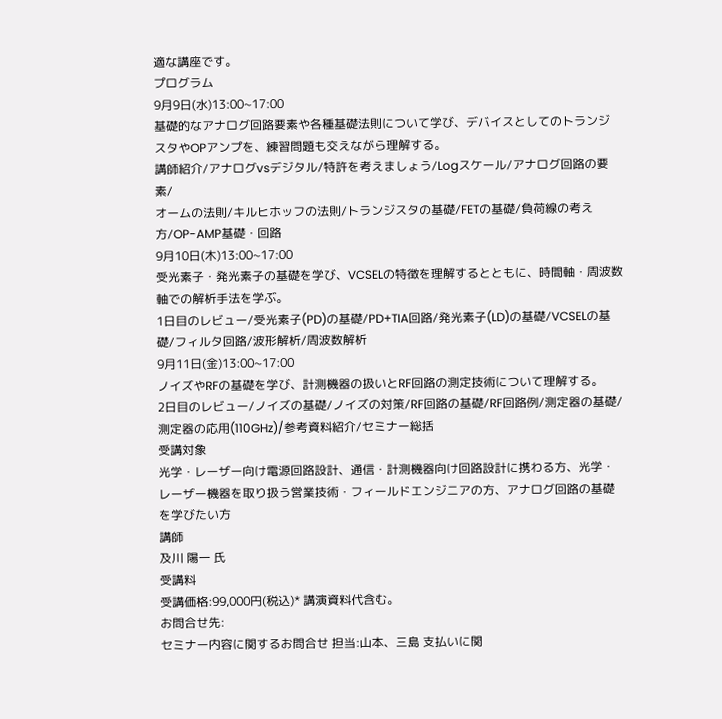適な講座です。
プログラム
9月9日(水)13:00~17:00
基礎的なアナログ回路要素や各種基礎法則について学び、デバイスとしてのトランジスタやOPアンプを、練習問題も交えながら理解する。
講師紹介/アナログvsデジタル/特許を考えましょう/Logスケール/アナログ回路の要素/
オームの法則/キルヒホッフの法則/トランジスタの基礎/FETの基礎/負荷線の考え方/OP-AMP基礎・回路
9月10日(木)13:00~17:00
受光素子・発光素子の基礎を学び、VCSELの特徴を理解するとともに、時間軸・周波数軸での解析手法を学ぶ。
1日目のレビュー/受光素子(PD)の基礎/PD+TIA回路/発光素子(LD)の基礎/VCSELの基礎/フィルタ回路/波形解析/周波数解析
9月11日(金)13:00~17:00
ノイズやRFの基礎を学び、計測機器の扱いとRF回路の測定技術について理解する。
2日目のレビュー/ノイズの基礎/ノイズの対策/RF回路の基礎/RF回路例/測定器の基礎/測定器の応用(110GHz)/参考資料紹介/セミナー総括
受講対象
光学・レーザー向け電源回路設計、通信・計測機器向け回路設計に携わる方、光学・レーザー機器を取り扱う営業技術・フィールドエンジニアの方、アナログ回路の基礎を学びたい方
講師
及川 陽一 氏
受講料
受講価格:99,000円(税込)* 講演資料代含む。
お問合せ先:
セミナー内容に関するお問合せ 担当:山本、三島 支払いに関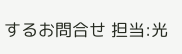するお問合せ 担当:光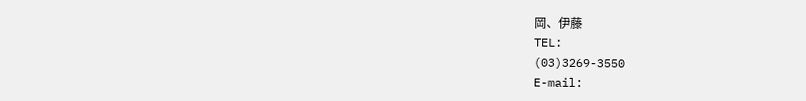岡、伊藤
TEL:
(03)3269-3550
E-mail: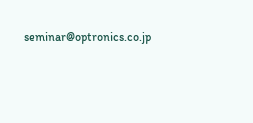seminar@optronics.co.jp